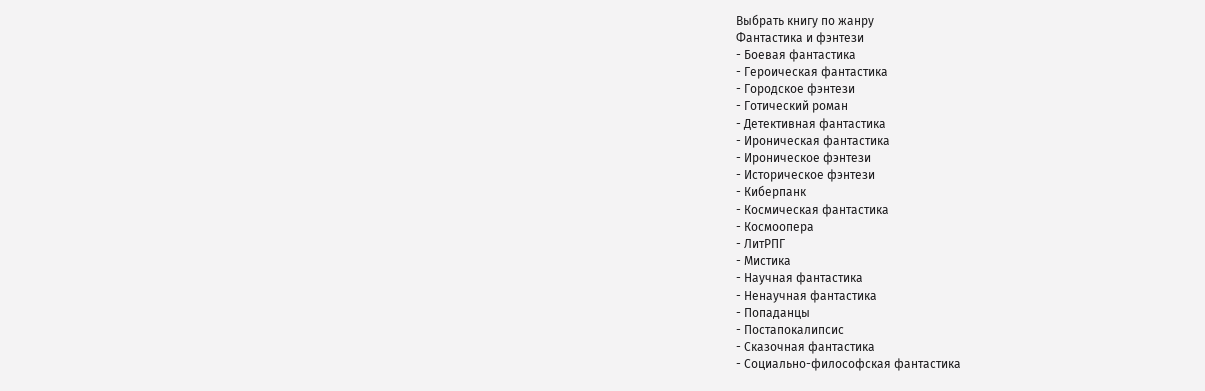Выбрать книгу по жанру
Фантастика и фэнтези
- Боевая фантастика
- Героическая фантастика
- Городское фэнтези
- Готический роман
- Детективная фантастика
- Ироническая фантастика
- Ироническое фэнтези
- Историческое фэнтези
- Киберпанк
- Космическая фантастика
- Космоопера
- ЛитРПГ
- Мистика
- Научная фантастика
- Ненаучная фантастика
- Попаданцы
- Постапокалипсис
- Сказочная фантастика
- Социально-философская фантастика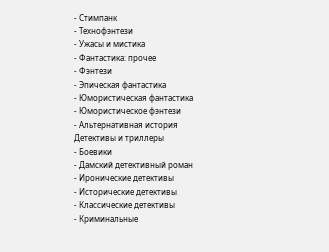- Стимпанк
- Технофэнтези
- Ужасы и мистика
- Фантастика: прочее
- Фэнтези
- Эпическая фантастика
- Юмористическая фантастика
- Юмористическое фэнтези
- Альтернативная история
Детективы и триллеры
- Боевики
- Дамский детективный роман
- Иронические детективы
- Исторические детективы
- Классические детективы
- Криминальные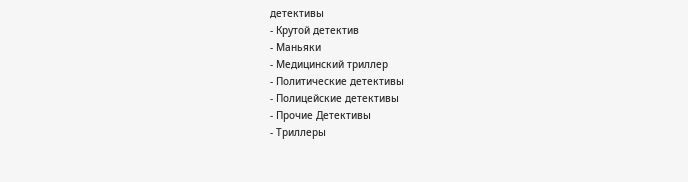детективы
- Крутой детектив
- Маньяки
- Медицинский триллер
- Политические детективы
- Полицейские детективы
- Прочие Детективы
- Триллеры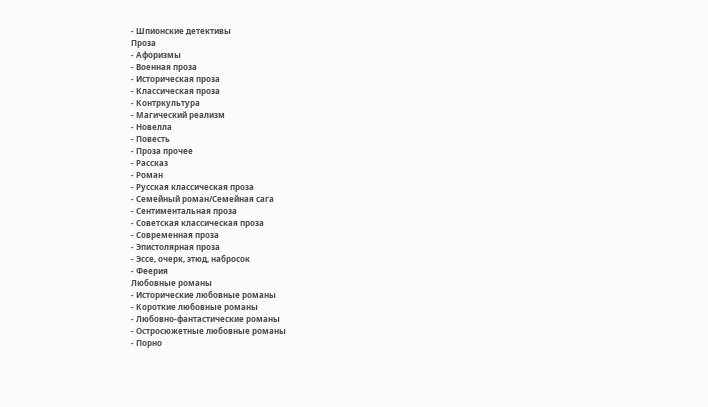- Шпионские детективы
Проза
- Афоризмы
- Военная проза
- Историческая проза
- Классическая проза
- Контркультура
- Магический реализм
- Новелла
- Повесть
- Проза прочее
- Рассказ
- Роман
- Русская классическая проза
- Семейный роман/Семейная сага
- Сентиментальная проза
- Советская классическая проза
- Современная проза
- Эпистолярная проза
- Эссе, очерк, этюд, набросок
- Феерия
Любовные романы
- Исторические любовные романы
- Короткие любовные романы
- Любовно-фантастические романы
- Остросюжетные любовные романы
- Порно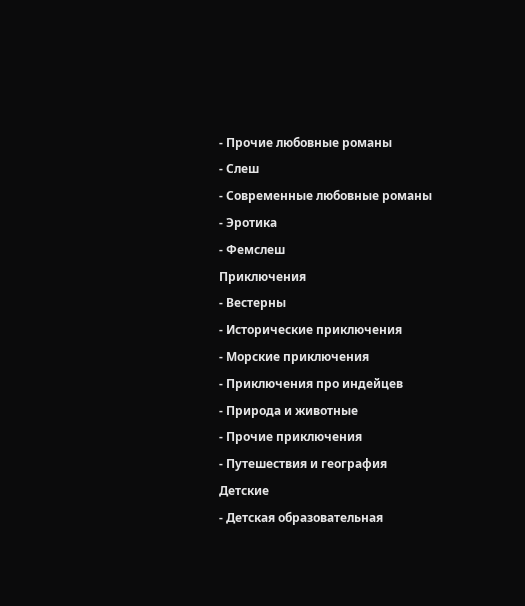- Прочие любовные романы
- Слеш
- Современные любовные романы
- Эротика
- Фемслеш
Приключения
- Вестерны
- Исторические приключения
- Морские приключения
- Приключения про индейцев
- Природа и животные
- Прочие приключения
- Путешествия и география
Детские
- Детская образовательная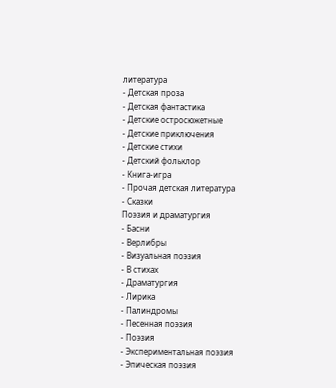литература
- Детская проза
- Детская фантастика
- Детские остросюжетные
- Детские приключения
- Детские стихи
- Детский фольклор
- Книга-игра
- Прочая детская литература
- Сказки
Поэзия и драматургия
- Басни
- Верлибры
- Визуальная поэзия
- В стихах
- Драматургия
- Лирика
- Палиндромы
- Песенная поэзия
- Поэзия
- Экспериментальная поэзия
- Эпическая поэзия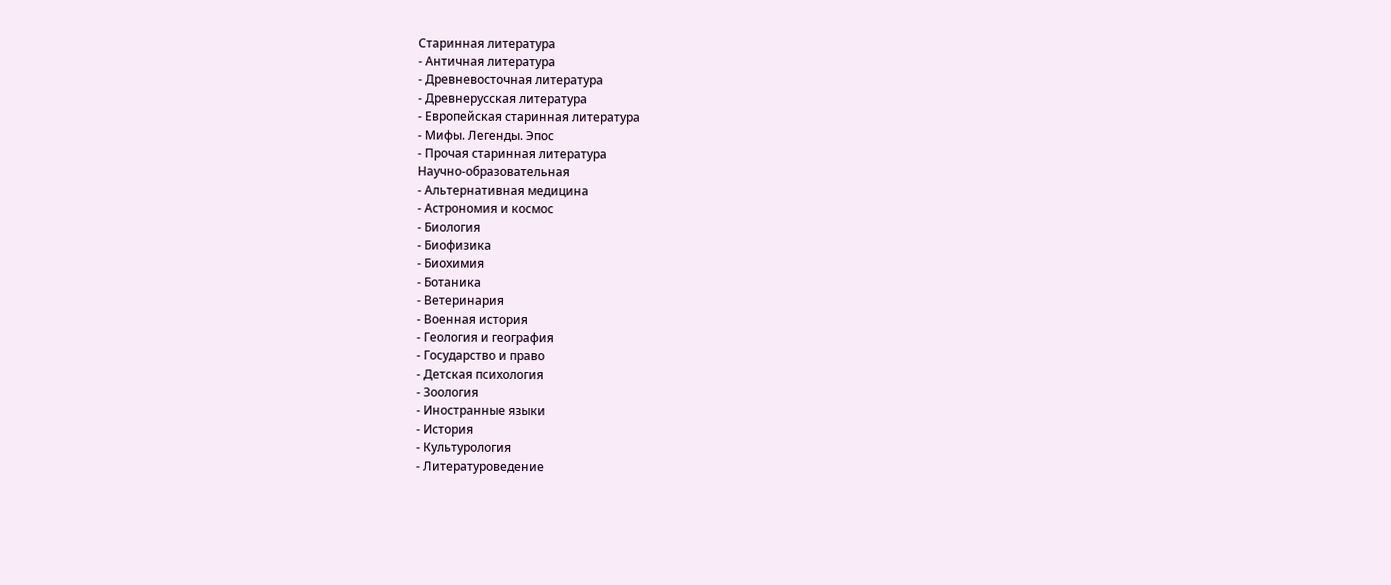Старинная литература
- Античная литература
- Древневосточная литература
- Древнерусская литература
- Европейская старинная литература
- Мифы. Легенды. Эпос
- Прочая старинная литература
Научно-образовательная
- Альтернативная медицина
- Астрономия и космос
- Биология
- Биофизика
- Биохимия
- Ботаника
- Ветеринария
- Военная история
- Геология и география
- Государство и право
- Детская психология
- Зоология
- Иностранные языки
- История
- Культурология
- Литературоведение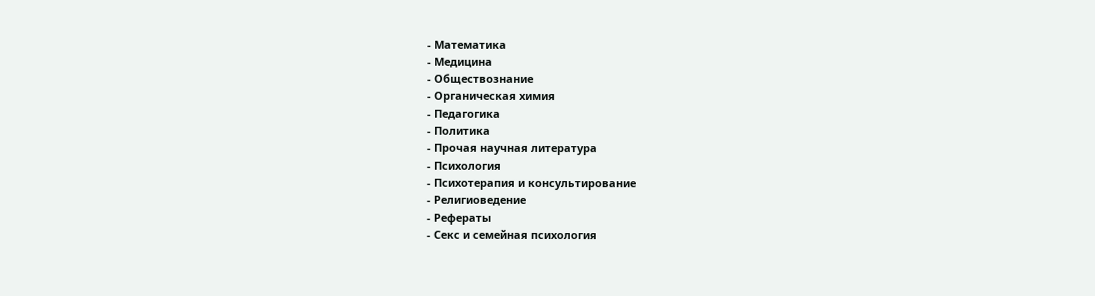- Математика
- Медицина
- Обществознание
- Органическая химия
- Педагогика
- Политика
- Прочая научная литература
- Психология
- Психотерапия и консультирование
- Религиоведение
- Рефераты
- Секс и семейная психология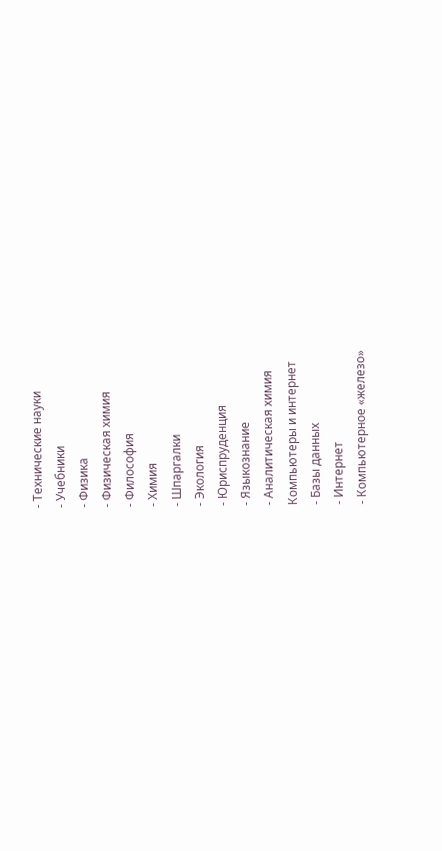- Технические науки
- Учебники
- Физика
- Физическая химия
- Философия
- Химия
- Шпаргалки
- Экология
- Юриспруденция
- Языкознание
- Аналитическая химия
Компьютеры и интернет
- Базы данных
- Интернет
- Компьютерное «железо»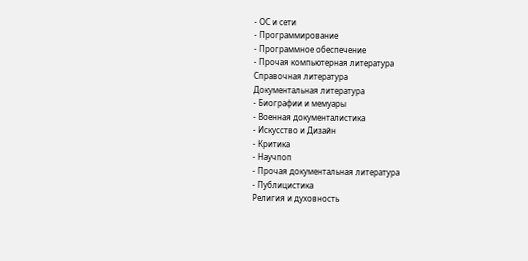- ОС и сети
- Программирование
- Программное обеспечение
- Прочая компьютерная литература
Справочная литература
Документальная литература
- Биографии и мемуары
- Военная документалистика
- Искусство и Дизайн
- Критика
- Научпоп
- Прочая документальная литература
- Публицистика
Религия и духовность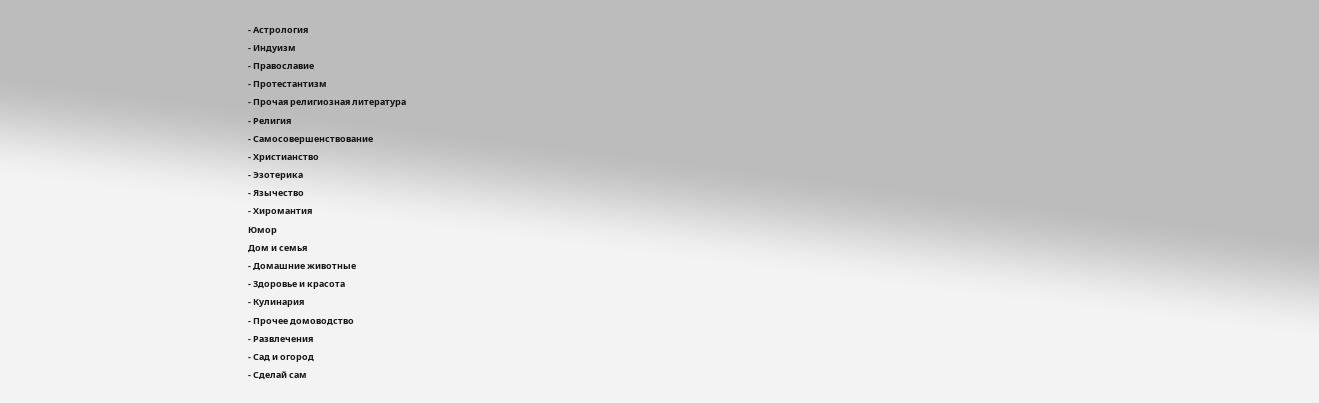- Астрология
- Индуизм
- Православие
- Протестантизм
- Прочая религиозная литература
- Религия
- Самосовершенствование
- Христианство
- Эзотерика
- Язычество
- Хиромантия
Юмор
Дом и семья
- Домашние животные
- Здоровье и красота
- Кулинария
- Прочее домоводство
- Развлечения
- Сад и огород
- Сделай сам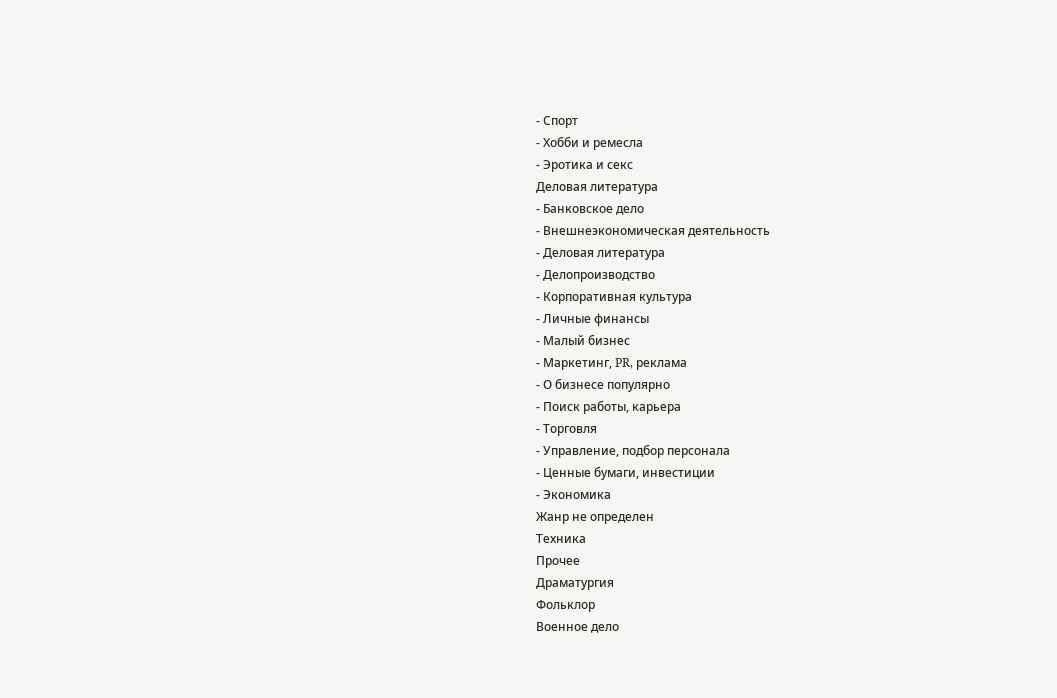- Спорт
- Хобби и ремесла
- Эротика и секс
Деловая литература
- Банковское дело
- Внешнеэкономическая деятельность
- Деловая литература
- Делопроизводство
- Корпоративная культура
- Личные финансы
- Малый бизнес
- Маркетинг, PR, реклама
- О бизнесе популярно
- Поиск работы, карьера
- Торговля
- Управление, подбор персонала
- Ценные бумаги, инвестиции
- Экономика
Жанр не определен
Техника
Прочее
Драматургия
Фольклор
Военное дело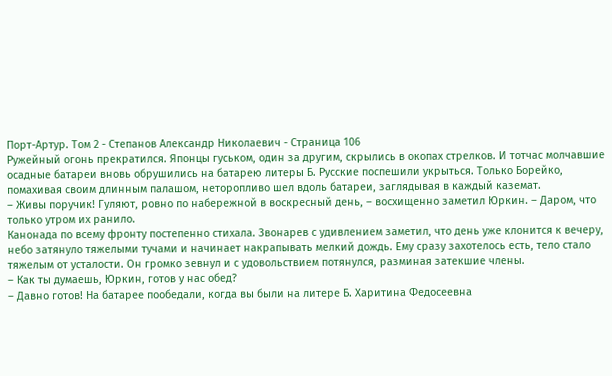Порт-Артур. Том 2 - Степанов Александр Николаевич - Страница 106
Ружейный огонь прекратился. Японцы гуськом, один за другим, скрылись в окопах стрелков. И тотчас молчавшие осадные батареи вновь обрушились на батарею литеры Б. Русские поспешили укрыться. Только Борейко, помахивая своим длинным палашом, неторопливо шел вдоль батареи, заглядывая в каждый каземат.
– Живы поручик! Гуляют, ровно по набережной в воскресный день, – восхищенно заметил Юркин. – Даром, что только утром их ранило.
Канонада по всему фронту постепенно стихала. Звонарев с удивлением заметил, что день уже клонится к вечеру, небо затянуло тяжелыми тучами и начинает накрапывать мелкий дождь. Ему сразу захотелось есть, тело стало тяжелым от усталости. Он громко зевнул и с удовольствием потянулся, разминая затекшие члены.
– Как ты думаешь, Юркин, готов у нас обед?
– Давно готов! На батарее пообедали, когда вы были на литере Б. Харитина Федосеевна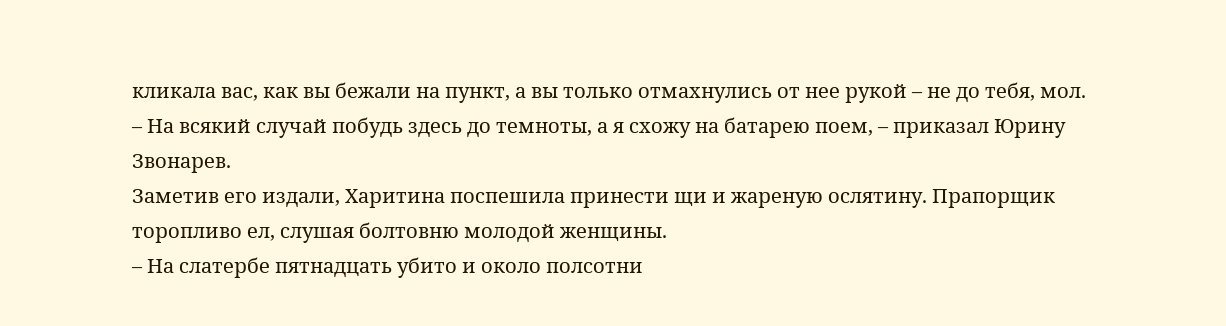кликала вас, как вы бежали на пункт, а вы только отмахнулись от нее рукой – не до тебя, мол.
– На всякий случай побудь здесь до темноты, а я схожу на батарею поем, – приказал Юрину Звонарев.
Заметив его издали, Харитина поспешила принести щи и жареную ослятину. Прапорщик торопливо ел, слушая болтовню молодой женщины.
– На слатербе пятнадцать убито и около полсотни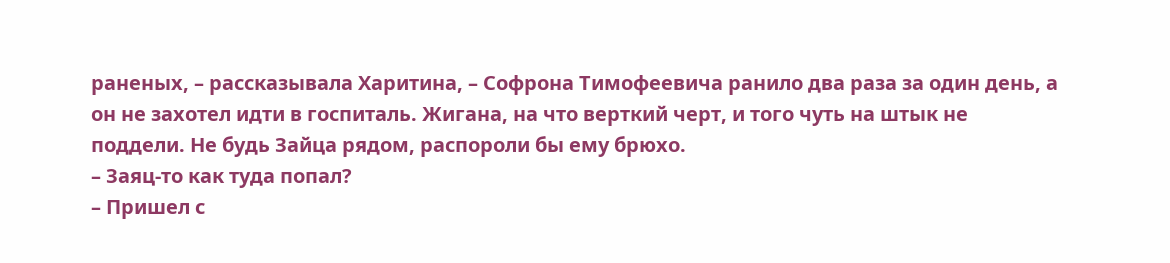раненых, – рассказывала Харитина, – Софрона Тимофеевича ранило два раза за один день, а он не захотел идти в госпиталь. Жигана, на что верткий черт, и того чуть на штык не поддели. Не будь Зайца рядом, распороли бы ему брюхо.
– Заяц-то как туда попал?
– Пришел с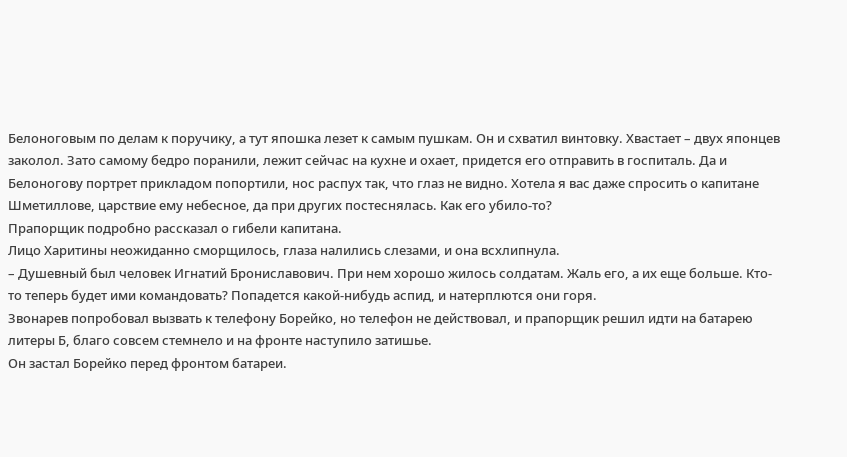Белоноговым по делам к поручику, а тут япошка лезет к самым пушкам. Он и схватил винтовку. Хвастает – двух японцев заколол. Зато самому бедро поранили, лежит сейчас на кухне и охает, придется его отправить в госпиталь. Да и Белоногову портрет прикладом попортили, нос распух так, что глаз не видно. Хотела я вас даже спросить о капитане Шметиллове, царствие ему небесное, да при других постеснялась. Как его убило-то?
Прапорщик подробно рассказал о гибели капитана.
Лицо Харитины неожиданно сморщилось, глаза налились слезами, и она всхлипнула.
– Душевный был человек Игнатий Брониславович. При нем хорошо жилось солдатам. Жаль его, а их еще больше. Кто-то теперь будет ими командовать? Попадется какой-нибудь аспид, и натерплются они горя.
Звонарев попробовал вызвать к телефону Борейко, но телефон не действовал, и прапорщик решил идти на батарею литеры Б, благо совсем стемнело и на фронте наступило затишье.
Он застал Борейко перед фронтом батареи.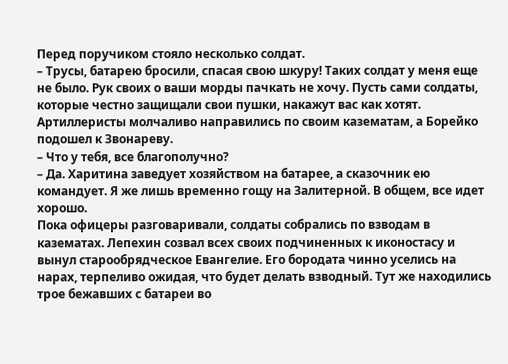Перед поручиком стояло несколько солдат.
– Трусы, батарею бросили, спасая свою шкуру! Таких солдат у меня еще не было. Рук своих о ваши морды пачкать не хочу. Пусть сами солдаты, которые честно защищали свои пушки, накажут вас как хотят.
Артиллеристы молчаливо направились по своим казематам, а Борейко подошел к Звонареву.
– Что у тебя, все благополучно?
– Да. Харитина заведует хозяйством на батарее, а сказочник ею командует. Я же лишь временно гощу на Залитерной. В общем, все идет хорошо.
Пока офицеры разговаривали, солдаты собрались по взводам в казематах. Лепехин созвал всех своих подчиненных к иконостасу и вынул старообрядческое Евангелие. Его бородата чинно уселись на нарах, терпеливо ожидая, что будет делать взводный. Тут же находились трое бежавших с батареи во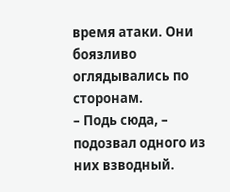время атаки. Они боязливо оглядывались по сторонам.
– Подь сюда, – подозвал одного из них взводный.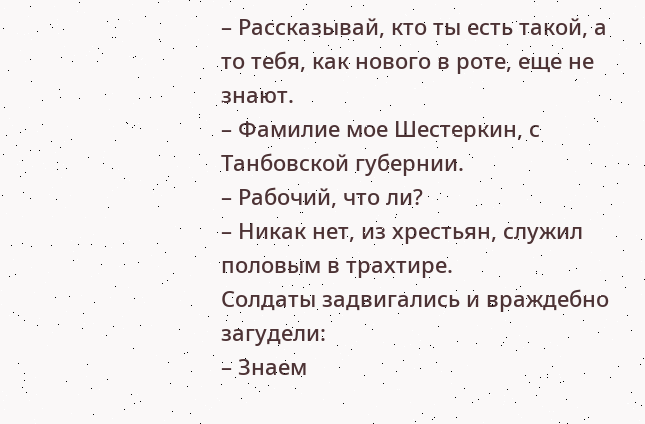– Рассказывай, кто ты есть такой, а то тебя, как нового в роте, еще не знают.
– Фамилие мое Шестеркин, с Танбовской губернии.
– Рабочий, что ли?
– Никак нет, из хрестьян, служил половым в трахтире.
Солдаты задвигались и враждебно загудели:
– Знаем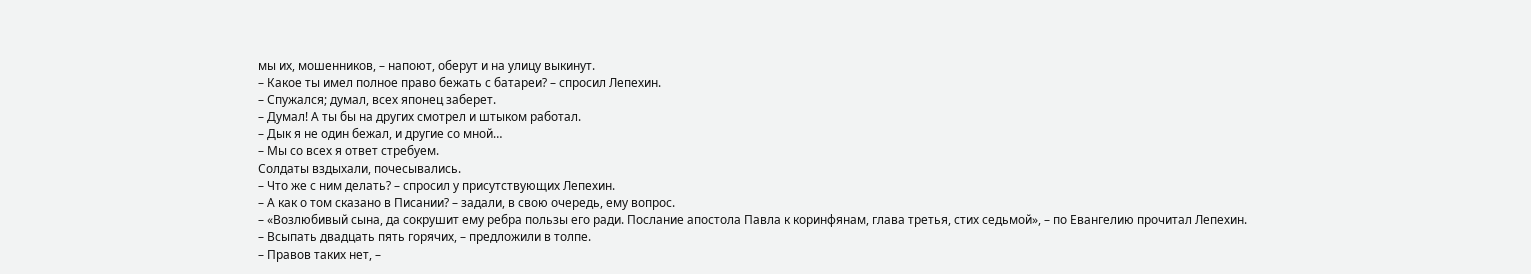мы их, мошенников, – напоют, оберут и на улицу выкинут.
– Какое ты имел полное право бежать с батареи? – спросил Лепехин.
– Спужался; думал, всех японец заберет.
– Думал! А ты бы на других смотрел и штыком работал.
– Дык я не один бежал, и другие со мной…
– Мы со всех я ответ стребуем.
Солдаты вздыхали, почесывались.
– Что же с ним делать? – спросил у присутствующих Лепехин.
– А как о том сказано в Писании? – задали, в свою очередь, ему вопрос.
– «Возлюбивый сына, да сокрушит ему ребра пользы его ради. Послание апостола Павла к коринфянам, глава третья, стих седьмой», – по Евангелию прочитал Лепехин.
– Всыпать двадцать пять горячих, – предложили в толпе.
– Правов таких нет, –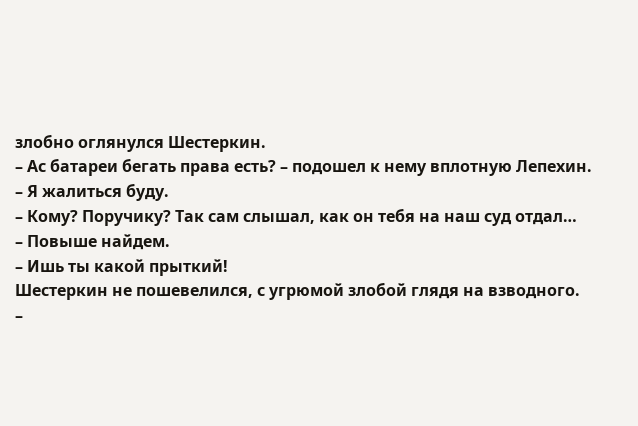злобно оглянулся Шестеркин.
– Ас батареи бегать права есть? – подошел к нему вплотную Лепехин.
– Я жалиться буду.
– Кому? Поручику? Так сам слышал, как он тебя на наш суд отдал…
– Повыше найдем.
– Ишь ты какой прыткий!
Шестеркин не пошевелился, с угрюмой злобой глядя на взводного.
–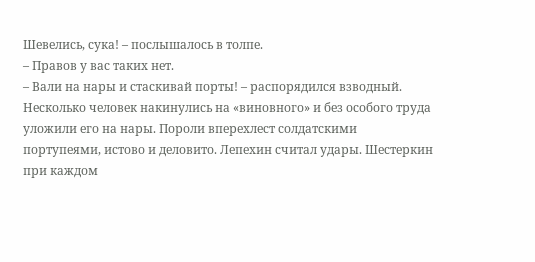Шевелись, сука! – послышалось в толпе.
– Правов у вас таких нет.
– Вали на нары и стаскивай порты! – распорядился взводный.
Несколько человек накинулись на «виновного» и без особого труда уложили его на нары. Пороли вперехлест солдатскими портупеями, истово и деловито. Лепехин считал удары. Шестеркин при каждом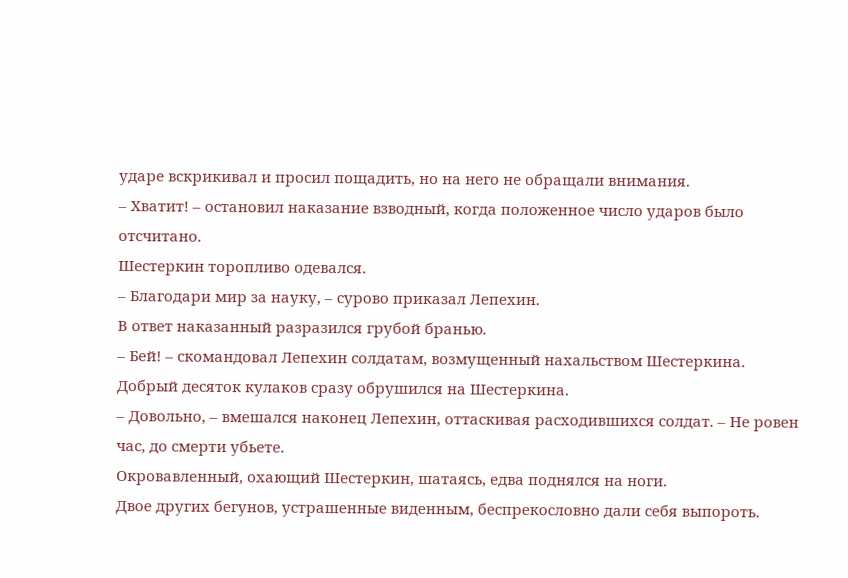ударе вскрикивал и просил пощадить, но на него не обращали внимания.
– Хватит! – остановил наказание взводный, когда положенное число ударов было отсчитано.
Шестеркин торопливо одевался.
– Благодари мир за науку, – сурово приказал Лепехин.
В ответ наказанный разразился грубой бранью.
– Бей! – скомандовал Лепехин солдатам, возмущенный нахальством Шестеркина.
Добрый десяток кулаков сразу обрушился на Шестеркина.
– Довольно, – вмешался наконец Лепехин, оттаскивая расходившихся солдат. – Не ровен час, до смерти убьете.
Окровавленный, охающий Шестеркин, шатаясь, едва поднялся на ноги.
Двое других бегунов, устрашенные виденным, беспрекословно дали себя выпороть.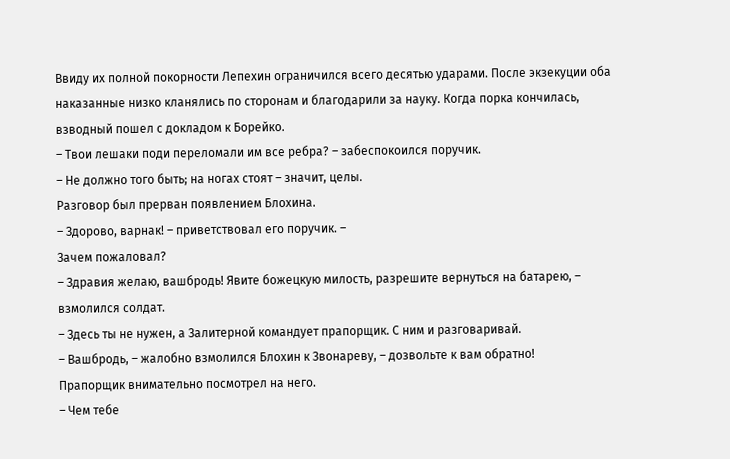Ввиду их полной покорности Лепехин ограничился всего десятью ударами. После экзекуции оба наказанные низко кланялись по сторонам и благодарили за науку. Когда порка кончилась, взводный пошел с докладом к Борейко.
– Твои лешаки поди переломали им все ребра? – забеспокоился поручик.
– Не должно того быть; на ногах стоят – значит, целы.
Разговор был прерван появлением Блохина.
– Здорово, варнак! – приветствовал его поручик. –
Зачем пожаловал?
– Здравия желаю, вашбродь! Явите божецкую милость, разрешите вернуться на батарею, – взмолился солдат.
– Здесь ты не нужен, а Залитерной командует прапорщик. С ним и разговаривай.
– Вашбродь, – жалобно взмолился Блохин к Звонареву, – дозвольте к вам обратно!
Прапорщик внимательно посмотрел на него.
– Чем тебе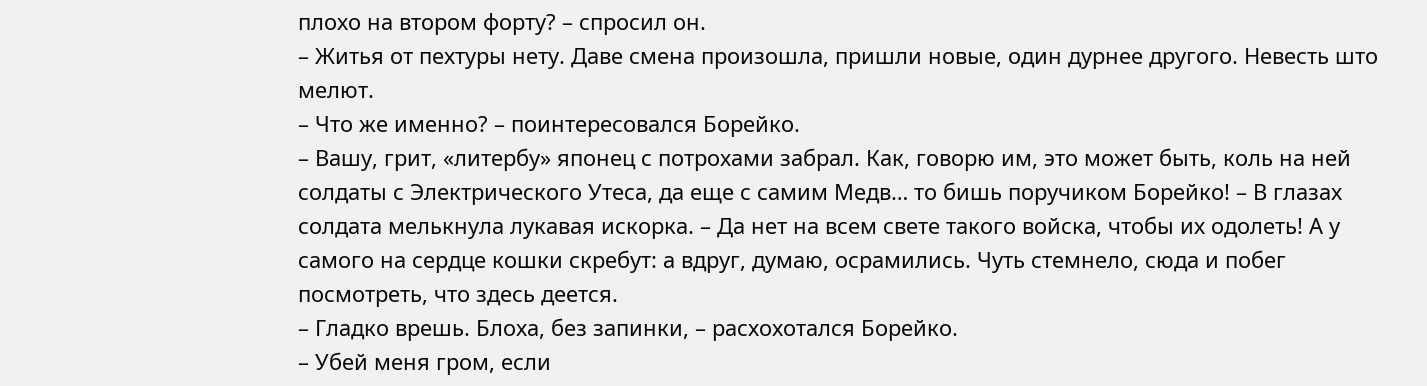плохо на втором форту? – спросил он.
– Житья от пехтуры нету. Даве смена произошла, пришли новые, один дурнее другого. Невесть што мелют.
– Что же именно? – поинтересовался Борейко.
– Вашу, грит, «литербу» японец с потрохами забрал. Как, говорю им, это может быть, коль на ней солдаты с Электрического Утеса, да еще с самим Медв… то бишь поручиком Борейко! – В глазах солдата мелькнула лукавая искорка. – Да нет на всем свете такого войска, чтобы их одолеть! А у самого на сердце кошки скребут: а вдруг, думаю, осрамились. Чуть стемнело, сюда и побег посмотреть, что здесь деется.
– Гладко врешь. Блоха, без запинки, – расхохотался Борейко.
– Убей меня гром, если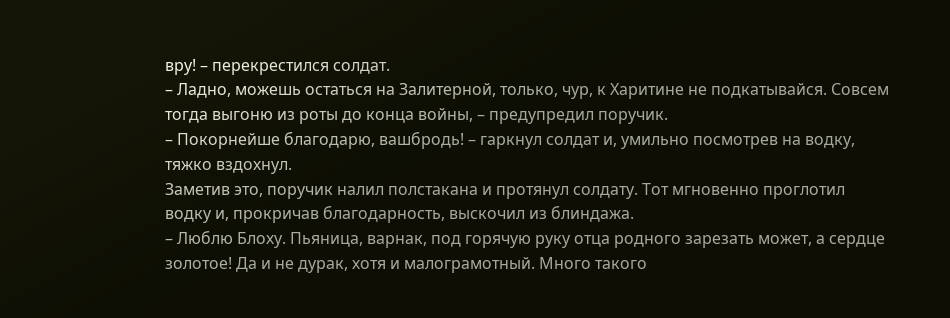вру! – перекрестился солдат.
– Ладно, можешь остаться на Залитерной, только, чур, к Харитине не подкатывайся. Совсем тогда выгоню из роты до конца войны, – предупредил поручик.
– Покорнейше благодарю, вашбродь! – гаркнул солдат и, умильно посмотрев на водку, тяжко вздохнул.
Заметив это, поручик налил полстакана и протянул солдату. Тот мгновенно проглотил водку и, прокричав благодарность, выскочил из блиндажа.
– Люблю Блоху. Пьяница, варнак, под горячую руку отца родного зарезать может, а сердце золотое! Да и не дурак, хотя и малограмотный. Много такого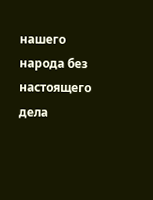нашего народа без настоящего дела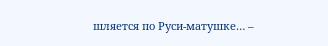шляется по Руси-матушке… –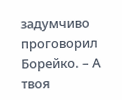задумчиво проговорил Борейко. – А твоя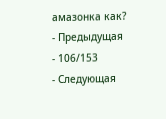амазонка как?
- Предыдущая
- 106/153
- Следующая